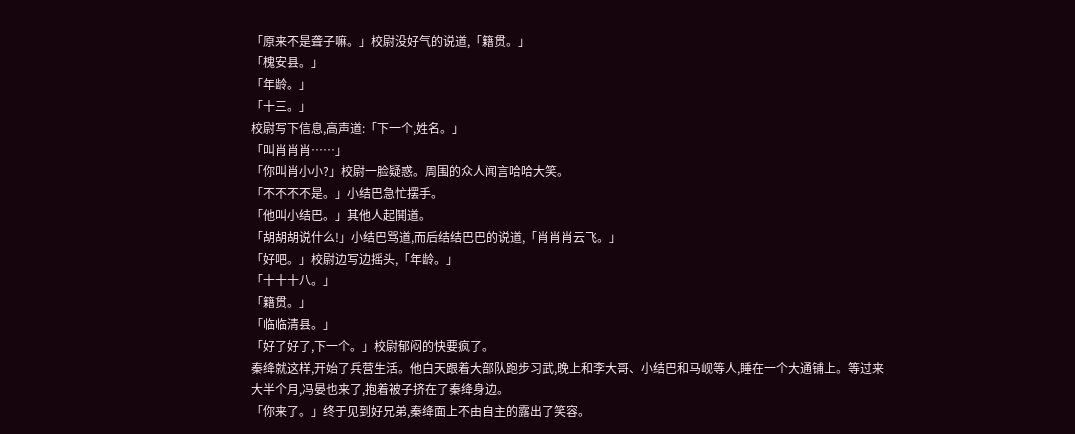「原来不是聋子嘛。」校尉没好气的说道,「籍贯。」
「槐安县。」
「年龄。」
「十三。」
校尉写下信息,高声道:「下一个,姓名。」
「叫肖肖肖……」
「你叫肖小小?」校尉一脸疑惑。周围的众人闻言哈哈大笑。
「不不不不是。」小结巴急忙摆手。
「他叫小结巴。」其他人起鬨道。
「胡胡胡说什么!」小结巴骂道,而后结结巴巴的说道,「肖肖肖云飞。」
「好吧。」校尉边写边摇头,「年龄。」
「十十十八。」
「籍贯。」
「临临清县。」
「好了好了,下一个。」校尉郁闷的快要疯了。
秦绛就这样,开始了兵营生活。他白天跟着大部队跑步习武,晚上和李大哥、小结巴和马岘等人,睡在一个大通铺上。等过来大半个月,冯晏也来了,抱着被子挤在了秦绛身边。
「你来了。」终于见到好兄弟,秦绛面上不由自主的露出了笑容。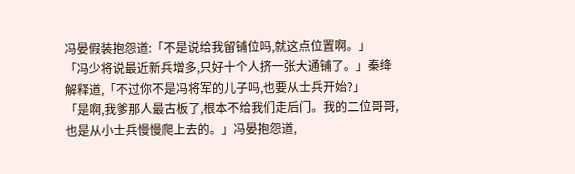冯晏假装抱怨道:「不是说给我留铺位吗,就这点位置啊。」
「冯少将说最近新兵增多,只好十个人挤一张大通铺了。」秦绛解释道,「不过你不是冯将军的儿子吗,也要从士兵开始?」
「是啊,我爹那人最古板了,根本不给我们走后门。我的二位哥哥,也是从小士兵慢慢爬上去的。」冯晏抱怨道,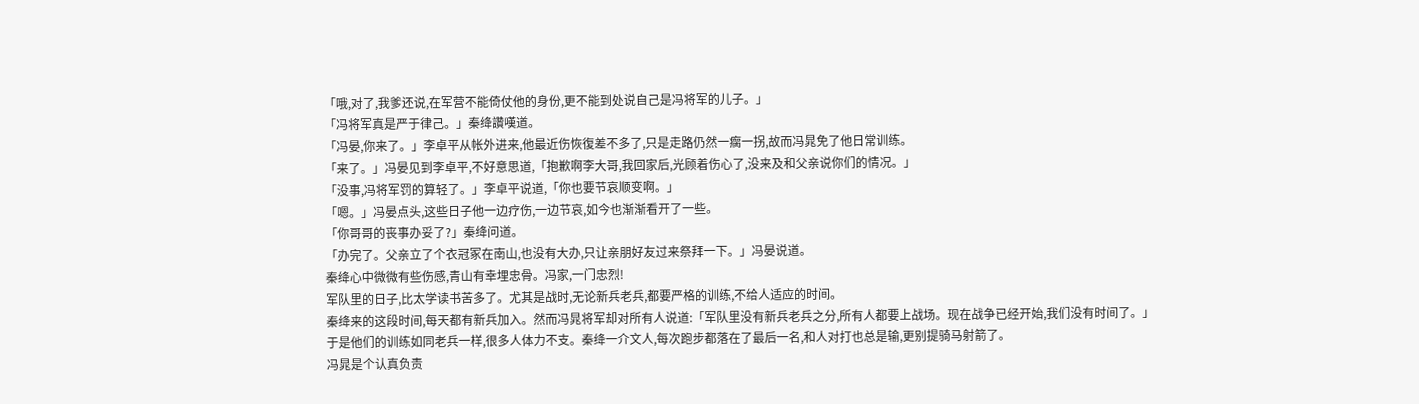「哦,对了,我爹还说,在军营不能倚仗他的身份,更不能到处说自己是冯将军的儿子。」
「冯将军真是严于律己。」秦绛讚嘆道。
「冯晏,你来了。」李卓平从帐外进来,他最近伤恢復差不多了,只是走路仍然一瘸一拐,故而冯晁免了他日常训练。
「来了。」冯晏见到李卓平,不好意思道,「抱歉啊李大哥,我回家后,光顾着伤心了,没来及和父亲说你们的情况。」
「没事,冯将军罚的算轻了。」李卓平说道,「你也要节哀顺变啊。」
「嗯。」冯晏点头,这些日子他一边疗伤,一边节哀,如今也渐渐看开了一些。
「你哥哥的丧事办妥了?」秦绛问道。
「办完了。父亲立了个衣冠冢在南山,也没有大办,只让亲朋好友过来祭拜一下。」冯晏说道。
秦绛心中微微有些伤感,青山有幸埋忠骨。冯家,一门忠烈!
军队里的日子,比太学读书苦多了。尤其是战时,无论新兵老兵,都要严格的训练,不给人适应的时间。
秦绛来的这段时间,每天都有新兵加入。然而冯晁将军却对所有人说道:「军队里没有新兵老兵之分,所有人都要上战场。现在战争已经开始,我们没有时间了。」
于是他们的训练如同老兵一样,很多人体力不支。秦绛一介文人,每次跑步都落在了最后一名,和人对打也总是输,更别提骑马射箭了。
冯晁是个认真负责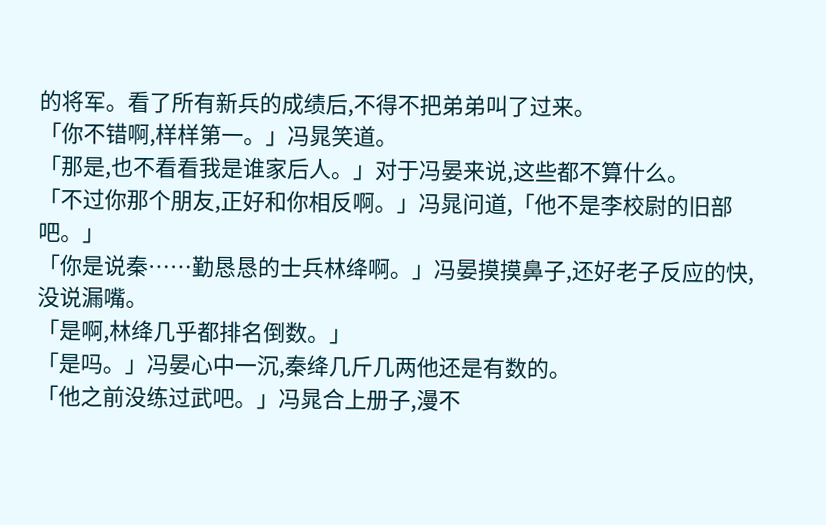的将军。看了所有新兵的成绩后,不得不把弟弟叫了过来。
「你不错啊,样样第一。」冯晁笑道。
「那是,也不看看我是谁家后人。」对于冯晏来说,这些都不算什么。
「不过你那个朋友,正好和你相反啊。」冯晁问道,「他不是李校尉的旧部吧。」
「你是说秦……勤恳恳的士兵林绛啊。」冯晏摸摸鼻子,还好老子反应的快,没说漏嘴。
「是啊,林绛几乎都排名倒数。」
「是吗。」冯晏心中一沉,秦绛几斤几两他还是有数的。
「他之前没练过武吧。」冯晁合上册子,漫不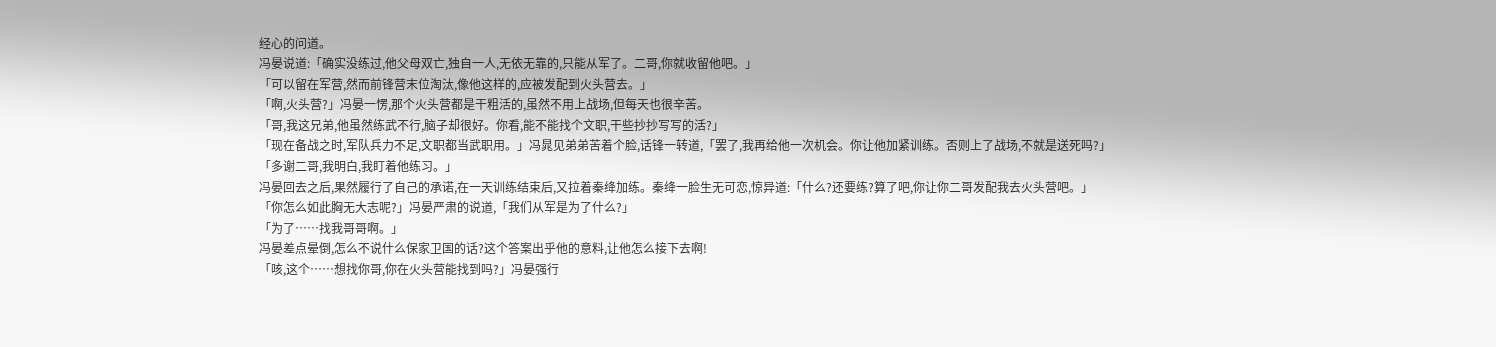经心的问道。
冯晏说道:「确实没练过,他父母双亡,独自一人,无依无靠的,只能从军了。二哥,你就收留他吧。」
「可以留在军营,然而前锋营末位淘汰,像他这样的,应被发配到火头营去。」
「啊,火头营?」冯晏一愣,那个火头营都是干粗活的,虽然不用上战场,但每天也很辛苦。
「哥,我这兄弟,他虽然练武不行,脑子却很好。你看,能不能找个文职,干些抄抄写写的活?」
「现在备战之时,军队兵力不足,文职都当武职用。」冯晁见弟弟苦着个脸,话锋一转道,「罢了,我再给他一次机会。你让他加紧训练。否则上了战场,不就是送死吗?」
「多谢二哥,我明白,我盯着他练习。」
冯晏回去之后,果然履行了自己的承诺,在一天训练结束后,又拉着秦绛加练。秦绛一脸生无可恋,惊异道:「什么?还要练?算了吧,你让你二哥发配我去火头营吧。」
「你怎么如此胸无大志呢?」冯晏严肃的说道,「我们从军是为了什么?」
「为了……找我哥哥啊。」
冯晏差点晕倒,怎么不说什么保家卫国的话?这个答案出乎他的意料,让他怎么接下去啊!
「咳,这个……想找你哥,你在火头营能找到吗?」冯晏强行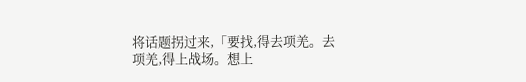将话题拐过来,「要找,得去项羌。去项羌,得上战场。想上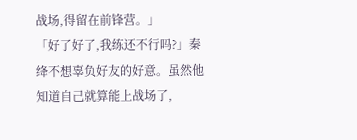战场,得留在前锋营。」
「好了好了,我练还不行吗?」秦绛不想辜负好友的好意。虽然他知道自己就算能上战场了,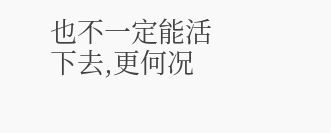也不一定能活下去,更何况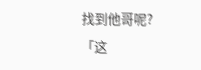找到他哥呢?
「这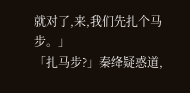就对了,来,我们先扎个马步。」
「扎马步?」秦绛疑惑道,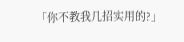「你不教我几招实用的?」